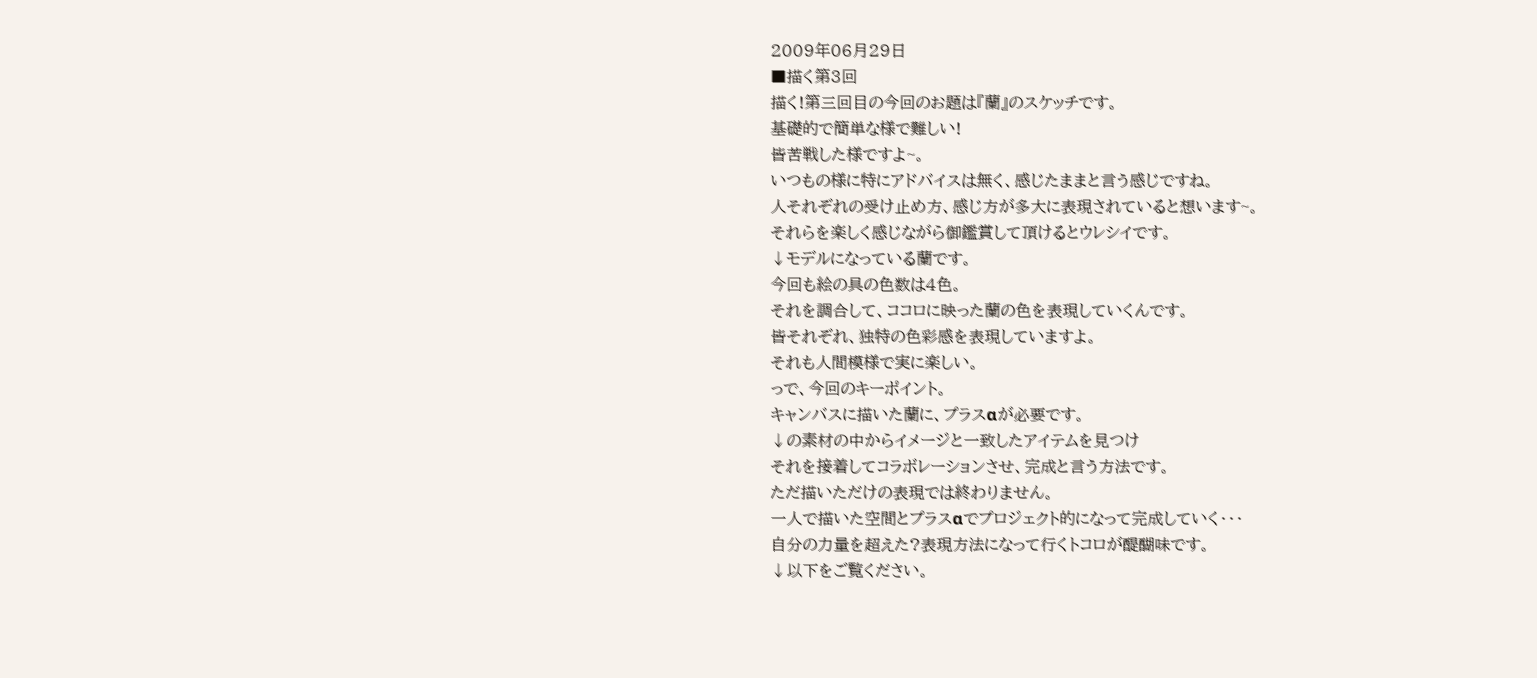2009年06月29日
■描く第3回
描く!第三回目の今回のお題は『蘭』のスケッチです。
基礎的で簡単な様で難しい!
皆苦戦した様ですよ~。
いつもの様に特にアドバイスは無く、感じたままと言う感じですね。
人それぞれの受け止め方、感じ方が多大に表現されていると想います~。
それらを楽しく感じながら御鑑賞して頂けるとウレシイです。
↓モデルになっている蘭です。
今回も絵の具の色数は4色。
それを調合して、ココロに映った蘭の色を表現していくんです。
皆それぞれ、独特の色彩感を表現していますよ。
それも人間模様で実に楽しい。
っで、今回のキーポイント。
キャンバスに描いた蘭に、プラスαが必要です。
↓の素材の中からイメージと一致したアイテムを見つけ
それを接着してコラボレーションさせ、完成と言う方法です。
ただ描いただけの表現では終わりません。
一人で描いた空間とプラスαでプロジェクト的になって完成していく・・・
自分の力量を超えた?表現方法になって行くトコロが醍醐味です。
↓以下をご覧ください。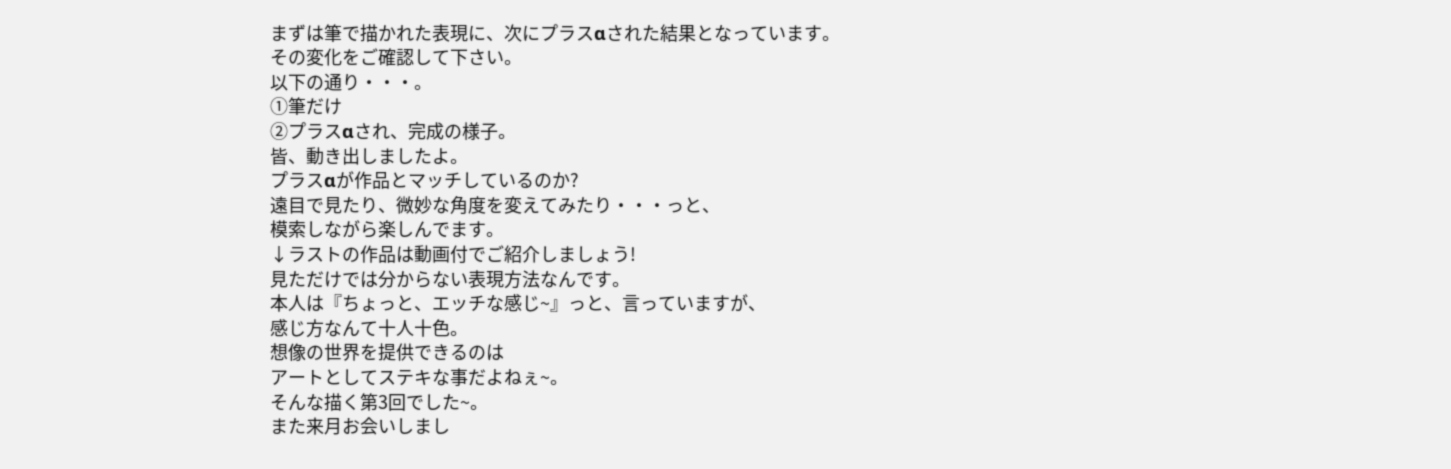まずは筆で描かれた表現に、次にプラスαされた結果となっています。
その変化をご確認して下さい。
以下の通り・・・。
①筆だけ
②プラスαされ、完成の様子。
皆、動き出しましたよ。
プラスαが作品とマッチしているのか?
遠目で見たり、微妙な角度を変えてみたり・・・っと、
模索しながら楽しんでます。
↓ラストの作品は動画付でご紹介しましょう!
見ただけでは分からない表現方法なんです。
本人は『ちょっと、エッチな感じ~』っと、言っていますが、
感じ方なんて十人十色。
想像の世界を提供できるのは
アートとしてステキな事だよねぇ~。
そんな描く第3回でした~。
また来月お会いしまし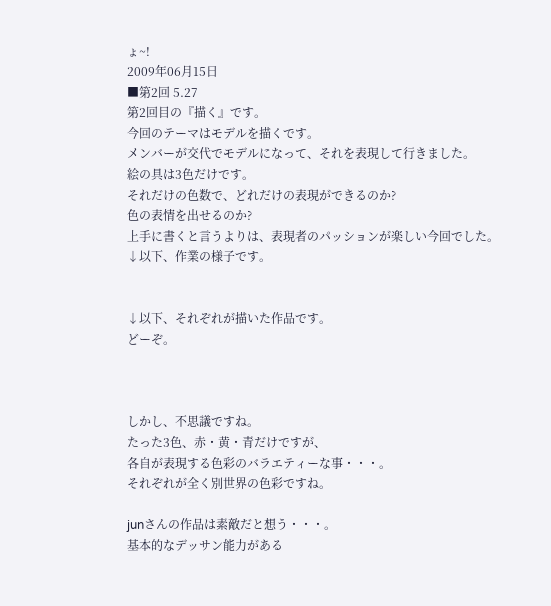ょ~!
2009年06月15日
■第2回 5.27
第2回目の『描く』です。
今回のテーマはモデルを描くです。
メンバーが交代でモデルになって、それを表現して行きました。
絵の具は3色だけです。
それだけの色数で、どれだけの表現ができるのか?
色の表情を出せるのか?
上手に書くと言うよりは、表現者のパッションが楽しい今回でした。
↓以下、作業の様子です。


↓以下、それぞれが描いた作品です。
どーぞ。



しかし、不思議ですね。
たった3色、赤・黄・青だけですが、
各自が表現する色彩のバラエティーな事・・・。
それぞれが全く別世界の色彩ですね。

junさんの作品は素敵だと想う・・・。
基本的なデッサン能力がある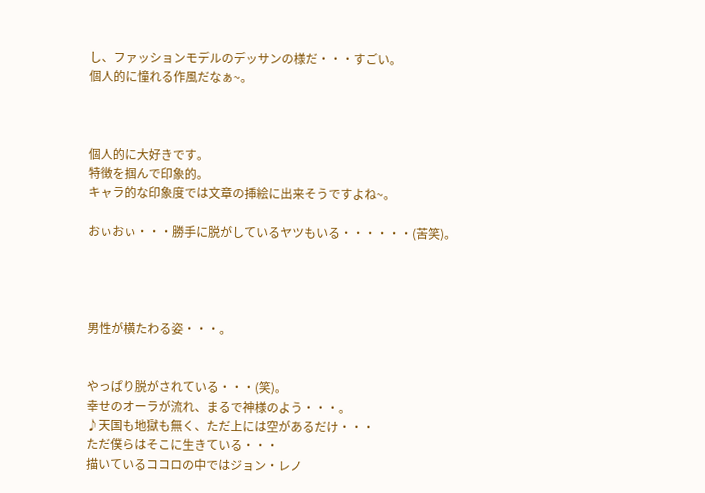し、ファッションモデルのデッサンの様だ・・・すごい。
個人的に憧れる作風だなぁ~。



個人的に大好きです。
特徴を掴んで印象的。
キャラ的な印象度では文章の挿絵に出来そうですよね~。

おぃおぃ・・・勝手に脱がしているヤツもいる・・・・・・(苦笑)。




男性が横たわる姿・・・。


やっぱり脱がされている・・・(笑)。
幸せのオーラが流れ、まるで神様のよう・・・。
♪天国も地獄も無く、ただ上には空があるだけ・・・
ただ僕らはそこに生きている・・・
描いているココロの中ではジョン・レノ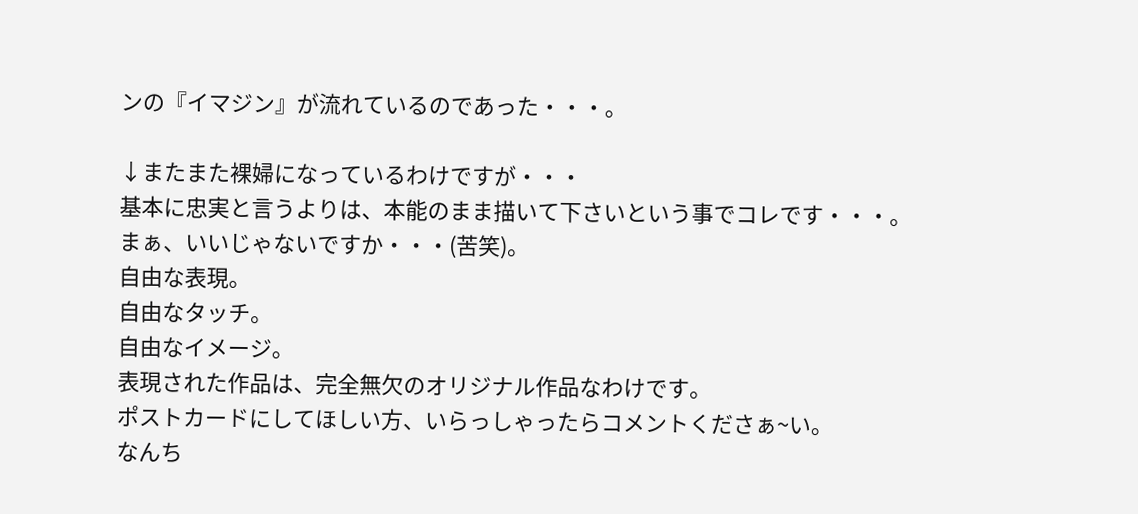ンの『イマジン』が流れているのであった・・・。

↓またまた裸婦になっているわけですが・・・
基本に忠実と言うよりは、本能のまま描いて下さいという事でコレです・・・。
まぁ、いいじゃないですか・・・(苦笑)。
自由な表現。
自由なタッチ。
自由なイメージ。
表現された作品は、完全無欠のオリジナル作品なわけです。
ポストカードにしてほしい方、いらっしゃったらコメントくださぁ~い。
なんち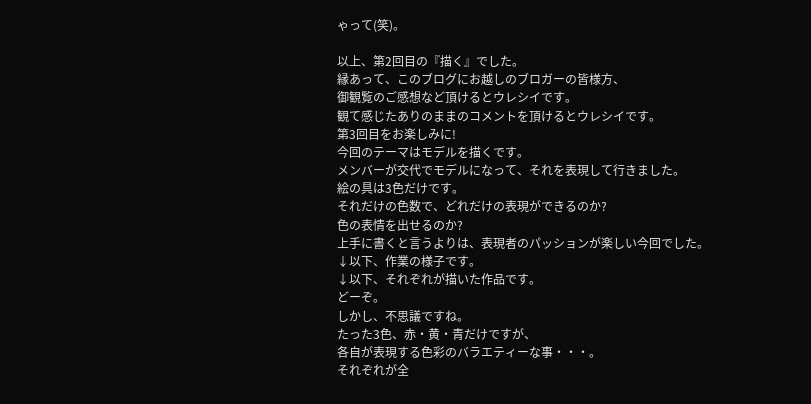ゃって(笑)。

以上、第2回目の『描く』でした。
縁あって、このブログにお越しのブロガーの皆様方、
御観覧のご感想など頂けるとウレシイです。
観て感じたありのままのコメントを頂けるとウレシイです。
第3回目をお楽しみに!
今回のテーマはモデルを描くです。
メンバーが交代でモデルになって、それを表現して行きました。
絵の具は3色だけです。
それだけの色数で、どれだけの表現ができるのか?
色の表情を出せるのか?
上手に書くと言うよりは、表現者のパッションが楽しい今回でした。
↓以下、作業の様子です。
↓以下、それぞれが描いた作品です。
どーぞ。
しかし、不思議ですね。
たった3色、赤・黄・青だけですが、
各自が表現する色彩のバラエティーな事・・・。
それぞれが全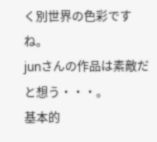く別世界の色彩ですね。
junさんの作品は素敵だと想う・・・。
基本的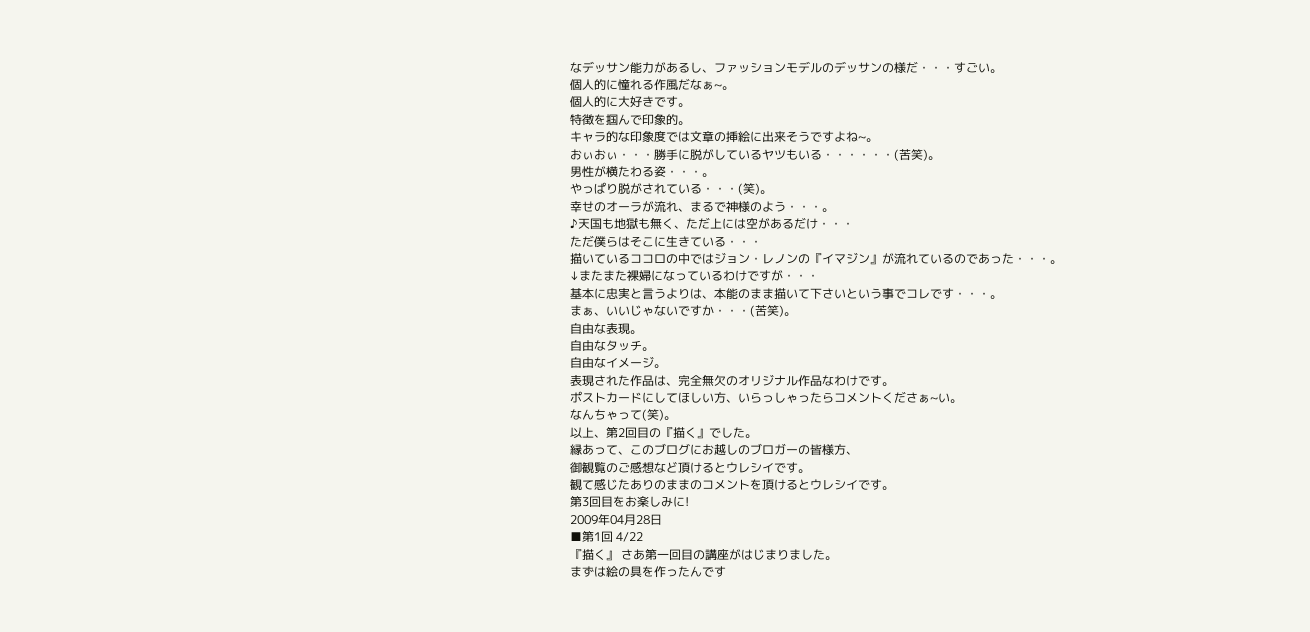なデッサン能力があるし、ファッションモデルのデッサンの様だ・・・すごい。
個人的に憧れる作風だなぁ~。
個人的に大好きです。
特徴を掴んで印象的。
キャラ的な印象度では文章の挿絵に出来そうですよね~。
おぃおぃ・・・勝手に脱がしているヤツもいる・・・・・・(苦笑)。
男性が横たわる姿・・・。
やっぱり脱がされている・・・(笑)。
幸せのオーラが流れ、まるで神様のよう・・・。
♪天国も地獄も無く、ただ上には空があるだけ・・・
ただ僕らはそこに生きている・・・
描いているココロの中ではジョン・レノンの『イマジン』が流れているのであった・・・。
↓またまた裸婦になっているわけですが・・・
基本に忠実と言うよりは、本能のまま描いて下さいという事でコレです・・・。
まぁ、いいじゃないですか・・・(苦笑)。
自由な表現。
自由なタッチ。
自由なイメージ。
表現された作品は、完全無欠のオリジナル作品なわけです。
ポストカードにしてほしい方、いらっしゃったらコメントくださぁ~い。
なんちゃって(笑)。
以上、第2回目の『描く』でした。
縁あって、このブログにお越しのブロガーの皆様方、
御観覧のご感想など頂けるとウレシイです。
観て感じたありのままのコメントを頂けるとウレシイです。
第3回目をお楽しみに!
2009年04月28日
■第1回 4/22
『描く』 さあ第一回目の講座がはじまりました。
まずは絵の具を作ったんです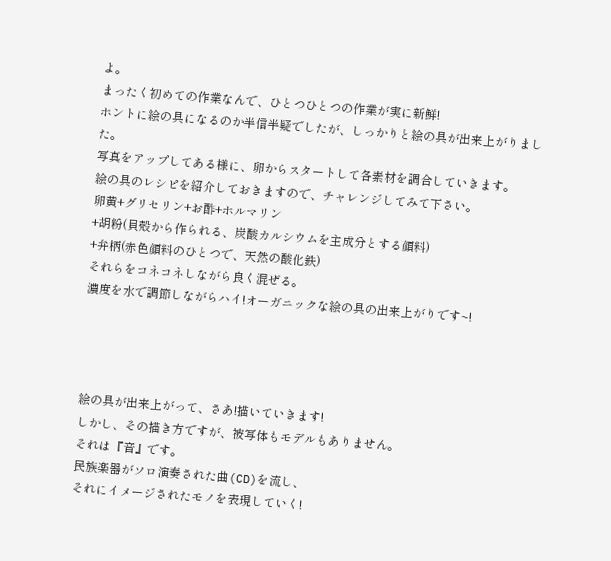よ。
まったく初めての作業なんで、ひとつひとつの作業が実に新鮮!
ホントに絵の具になるのか半信半疑でしたが、しっかりと絵の具が出来上がりました。
写真をアップしてある様に、卵からスタートして各素材を調合していきます。
絵の具のレシピを紹介しておきますので、チャレンジしてみて下さい。
卵黄+グリセリン+お酢+ホルマリン
+胡粉(貝殻から作られる、炭酸カルシウムを主成分とする顔料)
+弁柄(赤色顔料のひとつで、天然の酸化鉄)
それらをコネコネしながら良く混ぜる。
濃度を水で調節しながらハイ!オーガニックな絵の具の出来上がりです~!




絵の具が出来上がって、さあ!描いていきます!
しかし、その描き方ですが、被写体もモデルもありません。
それは『音』です。
民族楽器がソロ演奏された曲(CD)を流し、
それにイメージされたモノを表現していく!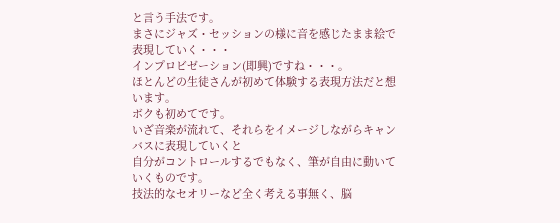と言う手法です。
まさにジャズ・セッションの様に音を感じたまま絵で表現していく・・・
インプロビゼーション(即興)ですね・・・。
ほとんどの生徒さんが初めて体験する表現方法だと想います。
ボクも初めてです。
いざ音楽が流れて、それらをイメージしながらキャンバスに表現していくと
自分がコントロールするでもなく、筆が自由に動いていくものです。
技法的なセオリーなど全く考える事無く、脳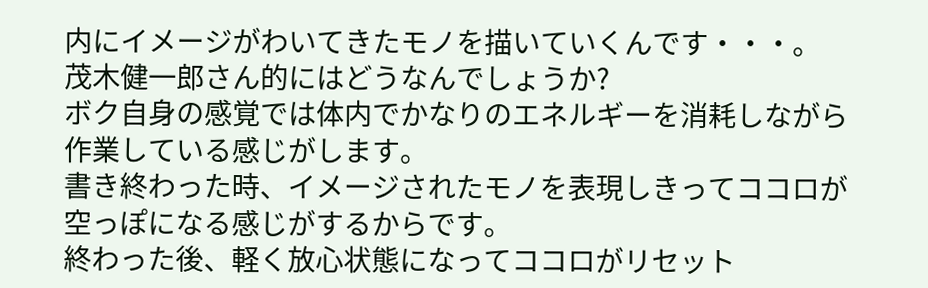内にイメージがわいてきたモノを描いていくんです・・・。
茂木健一郎さん的にはどうなんでしょうか?
ボク自身の感覚では体内でかなりのエネルギーを消耗しながら作業している感じがします。
書き終わった時、イメージされたモノを表現しきってココロが空っぽになる感じがするからです。
終わった後、軽く放心状態になってココロがリセット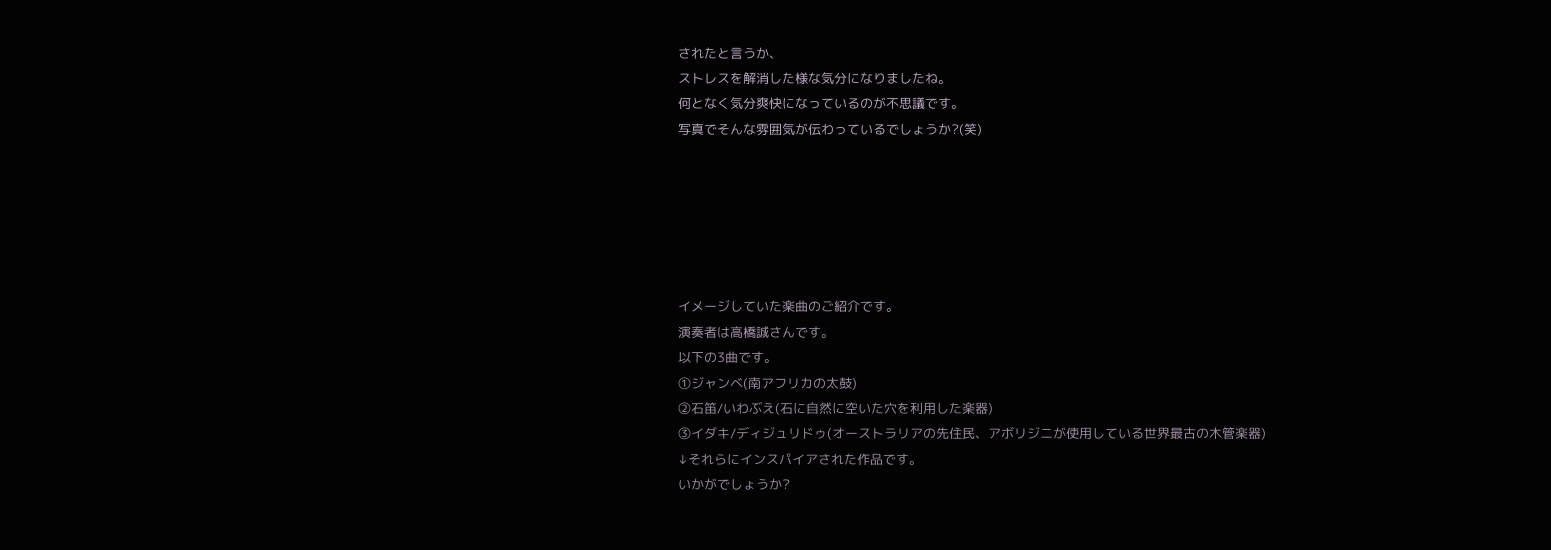されたと言うか、
ストレスを解消した様な気分になりましたね。
何となく気分爽快になっているのが不思議です。
写真でそんな雰囲気が伝わっているでしょうか?(笑)






イメージしていた楽曲のご紹介です。
演奏者は高橋誠さんです。
以下の3曲です。
①ジャンベ(南アフリカの太鼓)
②石笛/いわぶえ(石に自然に空いた穴を利用した楽器)
③イダキ/ディジュリドゥ(オーストラリアの先住民、アボリジニが使用している世界最古の木管楽器)
↓それらにインスパイアされた作品です。
いかがでしょうか?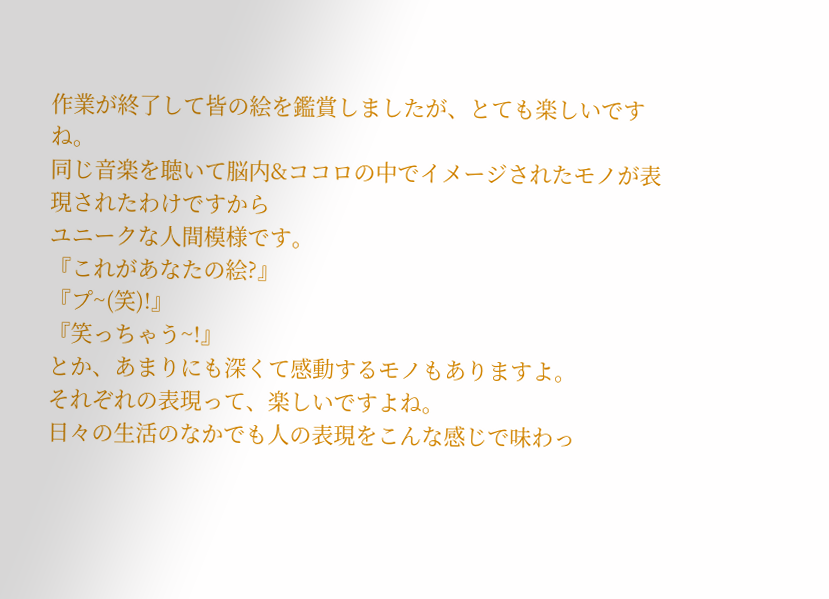作業が終了して皆の絵を鑑賞しましたが、とても楽しいですね。
同じ音楽を聴いて脳内&ココロの中でイメージされたモノが表現されたわけですから
ユニークな人間模様です。
『これがあなたの絵?』
『プ~(笑)!』
『笑っちゃう~!』
とか、あまりにも深くて感動するモノもありますよ。
それぞれの表現って、楽しいですよね。
日々の生活のなかでも人の表現をこんな感じで味わっ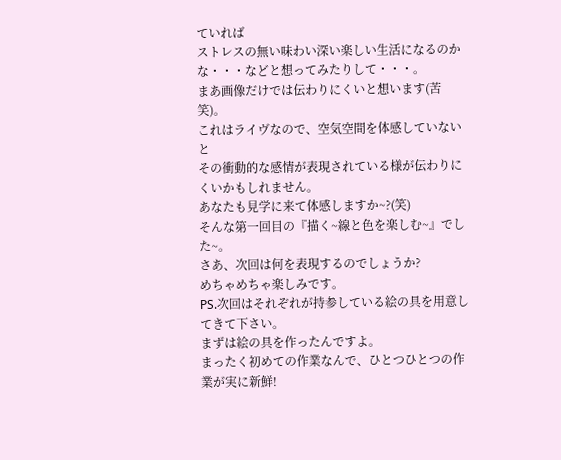ていれば
ストレスの無い味わい深い楽しい生活になるのかな・・・などと想ってみたりして・・・。
まあ画像だけでは伝わりにくいと想います(苦笑)。
これはライヴなので、空気空間を体感していないと
その衝動的な感情が表現されている様が伝わりにくいかもしれません。
あなたも見学に来て体感しますか~?(笑)
そんな第一回目の『描く~線と色を楽しむ~』でした~。
さあ、次回は何を表現するのでしょうか?
めちゃめちゃ楽しみです。
PS.次回はそれぞれが持参している絵の具を用意してきて下さい。
まずは絵の具を作ったんですよ。
まったく初めての作業なんで、ひとつひとつの作業が実に新鮮!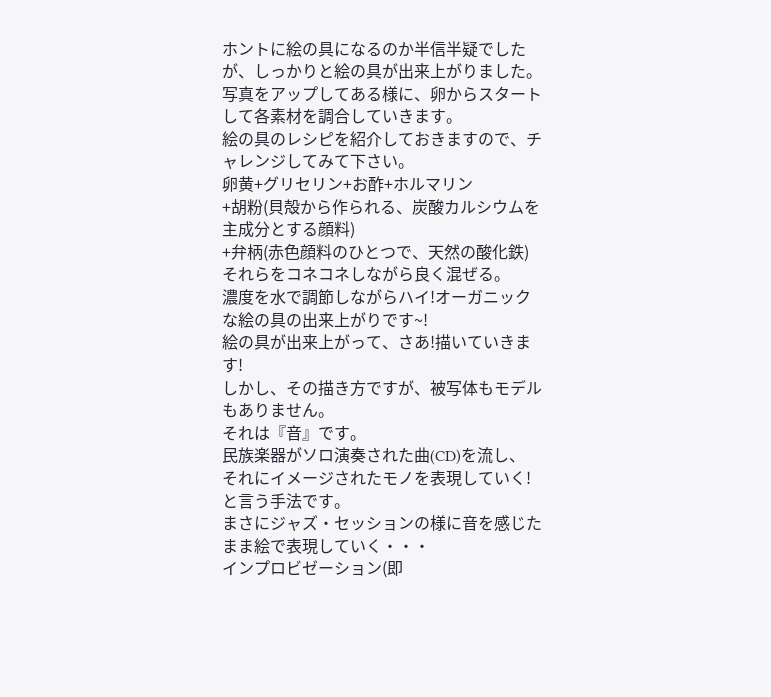ホントに絵の具になるのか半信半疑でしたが、しっかりと絵の具が出来上がりました。
写真をアップしてある様に、卵からスタートして各素材を調合していきます。
絵の具のレシピを紹介しておきますので、チャレンジしてみて下さい。
卵黄+グリセリン+お酢+ホルマリン
+胡粉(貝殻から作られる、炭酸カルシウムを主成分とする顔料)
+弁柄(赤色顔料のひとつで、天然の酸化鉄)
それらをコネコネしながら良く混ぜる。
濃度を水で調節しながらハイ!オーガニックな絵の具の出来上がりです~!
絵の具が出来上がって、さあ!描いていきます!
しかし、その描き方ですが、被写体もモデルもありません。
それは『音』です。
民族楽器がソロ演奏された曲(CD)を流し、
それにイメージされたモノを表現していく!
と言う手法です。
まさにジャズ・セッションの様に音を感じたまま絵で表現していく・・・
インプロビゼーション(即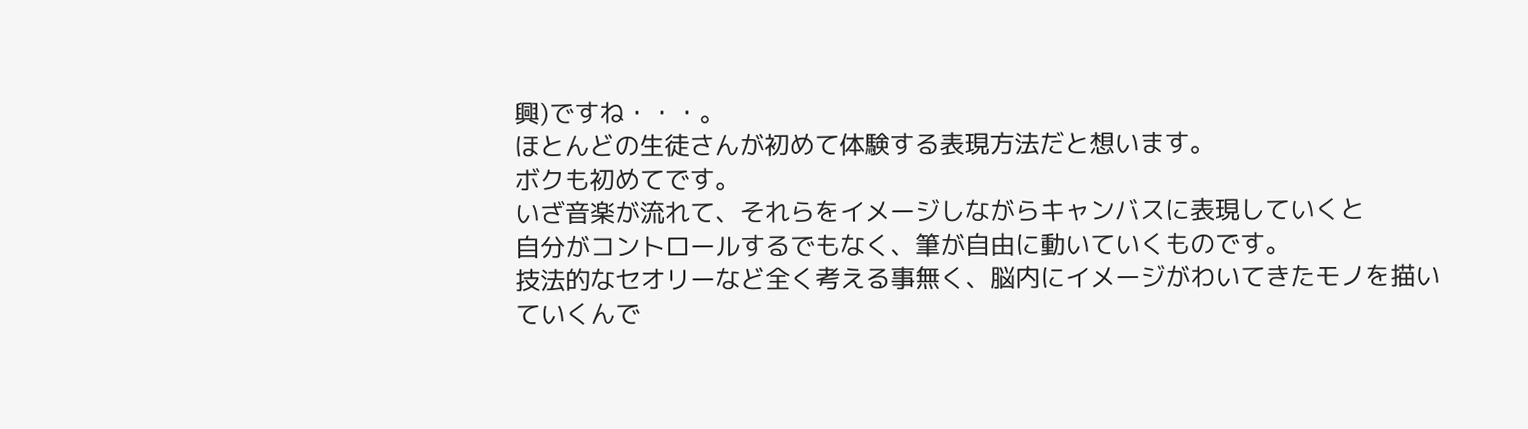興)ですね・・・。
ほとんどの生徒さんが初めて体験する表現方法だと想います。
ボクも初めてです。
いざ音楽が流れて、それらをイメージしながらキャンバスに表現していくと
自分がコントロールするでもなく、筆が自由に動いていくものです。
技法的なセオリーなど全く考える事無く、脳内にイメージがわいてきたモノを描いていくんで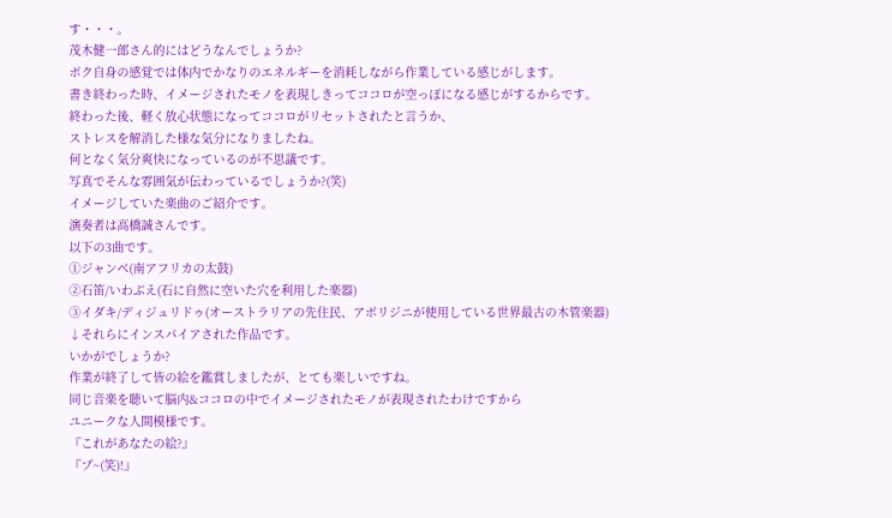す・・・。
茂木健一郎さん的にはどうなんでしょうか?
ボク自身の感覚では体内でかなりのエネルギーを消耗しながら作業している感じがします。
書き終わった時、イメージされたモノを表現しきってココロが空っぽになる感じがするからです。
終わった後、軽く放心状態になってココロがリセットされたと言うか、
ストレスを解消した様な気分になりましたね。
何となく気分爽快になっているのが不思議です。
写真でそんな雰囲気が伝わっているでしょうか?(笑)
イメージしていた楽曲のご紹介です。
演奏者は高橋誠さんです。
以下の3曲です。
①ジャンベ(南アフリカの太鼓)
②石笛/いわぶえ(石に自然に空いた穴を利用した楽器)
③イダキ/ディジュリドゥ(オーストラリアの先住民、アボリジニが使用している世界最古の木管楽器)
↓それらにインスパイアされた作品です。
いかがでしょうか?
作業が終了して皆の絵を鑑賞しましたが、とても楽しいですね。
同じ音楽を聴いて脳内&ココロの中でイメージされたモノが表現されたわけですから
ユニークな人間模様です。
『これがあなたの絵?』
『プ~(笑)!』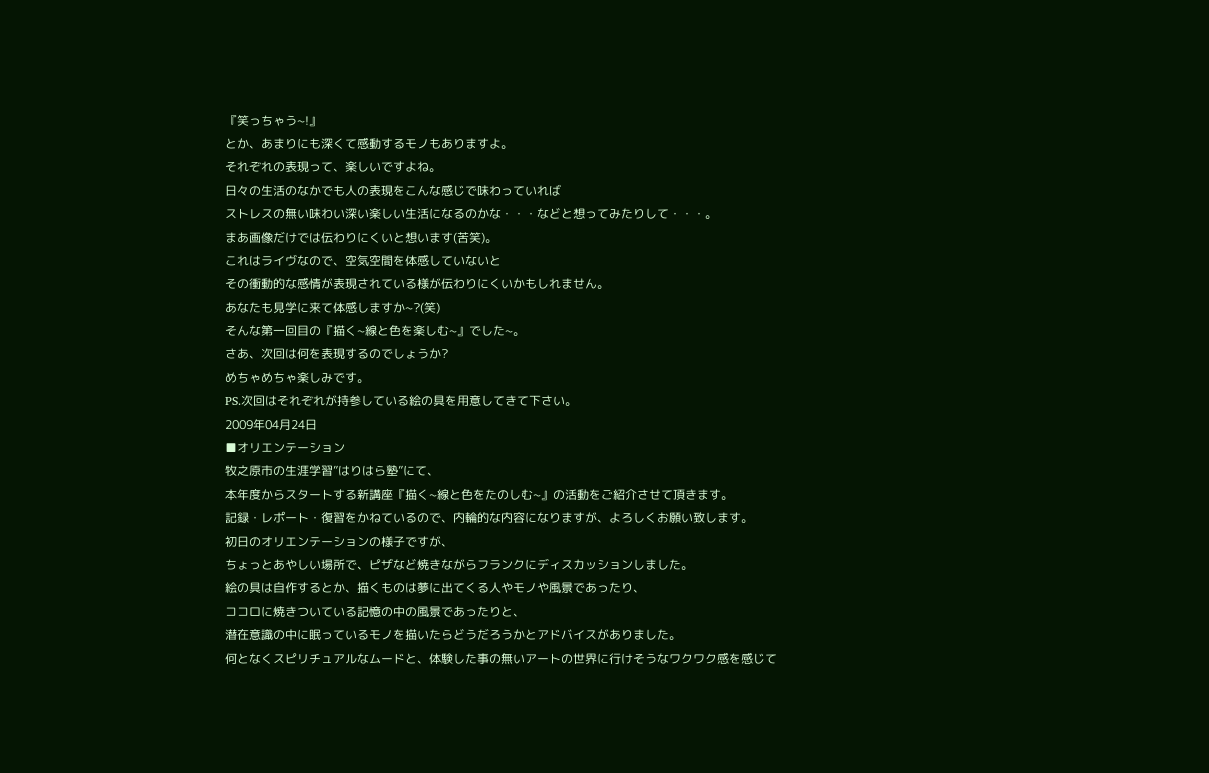『笑っちゃう~!』
とか、あまりにも深くて感動するモノもありますよ。
それぞれの表現って、楽しいですよね。
日々の生活のなかでも人の表現をこんな感じで味わっていれば
ストレスの無い味わい深い楽しい生活になるのかな・・・などと想ってみたりして・・・。
まあ画像だけでは伝わりにくいと想います(苦笑)。
これはライヴなので、空気空間を体感していないと
その衝動的な感情が表現されている様が伝わりにくいかもしれません。
あなたも見学に来て体感しますか~?(笑)
そんな第一回目の『描く~線と色を楽しむ~』でした~。
さあ、次回は何を表現するのでしょうか?
めちゃめちゃ楽しみです。
PS.次回はそれぞれが持参している絵の具を用意してきて下さい。
2009年04月24日
■オリエンテーション
牧之原市の生涯学習”はりはら塾”にて、
本年度からスタートする新講座『描く~線と色をたのしむ~』の活動をご紹介させて頂きます。
記録・レポート・復習をかねているので、内輪的な内容になりますが、よろしくお願い致します。
初日のオリエンテーションの様子ですが、
ちょっとあやしい場所で、ピザなど焼きながらフランクにディスカッションしました。
絵の具は自作するとか、描くものは夢に出てくる人やモノや風景であったり、
ココロに焼きついている記憶の中の風景であったりと、
潜在意識の中に眠っているモノを描いたらどうだろうかとアドバイスがありました。
何となくスピリチュアルなムードと、体験した事の無いアートの世界に行けそうなワクワク感を感じて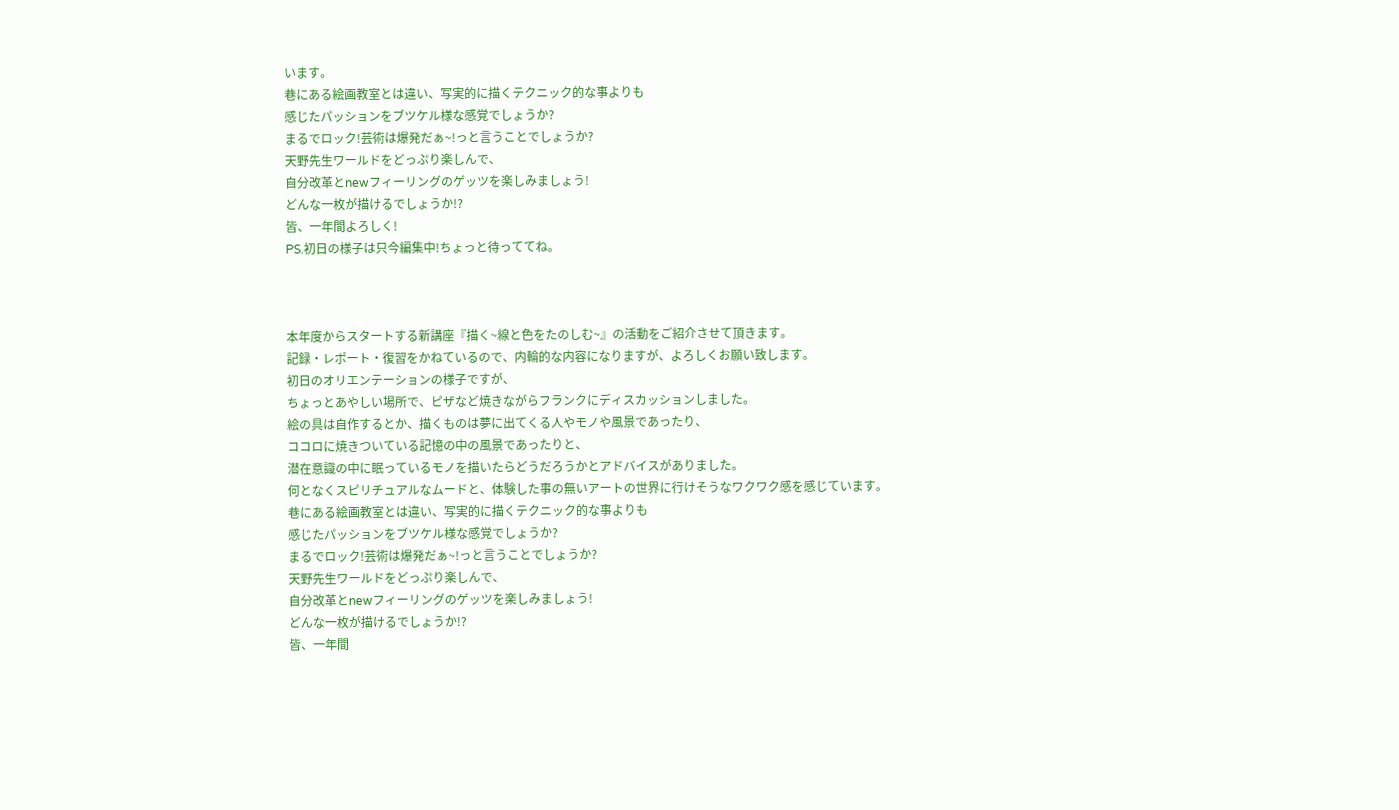います。
巷にある絵画教室とは違い、写実的に描くテクニック的な事よりも
感じたパッションをブツケル様な感覚でしょうか?
まるでロック!芸術は爆発だぁ~!っと言うことでしょうか?
天野先生ワールドをどっぷり楽しんで、
自分改革とnewフィーリングのゲッツを楽しみましょう!
どんな一枚が描けるでしょうか!?
皆、一年間よろしく!
PS.初日の様子は只今編集中!ちょっと待っててね。



本年度からスタートする新講座『描く~線と色をたのしむ~』の活動をご紹介させて頂きます。
記録・レポート・復習をかねているので、内輪的な内容になりますが、よろしくお願い致します。
初日のオリエンテーションの様子ですが、
ちょっとあやしい場所で、ピザなど焼きながらフランクにディスカッションしました。
絵の具は自作するとか、描くものは夢に出てくる人やモノや風景であったり、
ココロに焼きついている記憶の中の風景であったりと、
潜在意識の中に眠っているモノを描いたらどうだろうかとアドバイスがありました。
何となくスピリチュアルなムードと、体験した事の無いアートの世界に行けそうなワクワク感を感じています。
巷にある絵画教室とは違い、写実的に描くテクニック的な事よりも
感じたパッションをブツケル様な感覚でしょうか?
まるでロック!芸術は爆発だぁ~!っと言うことでしょうか?
天野先生ワールドをどっぷり楽しんで、
自分改革とnewフィーリングのゲッツを楽しみましょう!
どんな一枚が描けるでしょうか!?
皆、一年間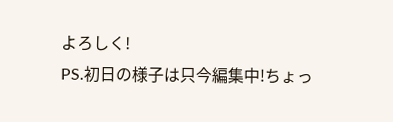よろしく!
PS.初日の様子は只今編集中!ちょっ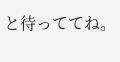と待っててね。